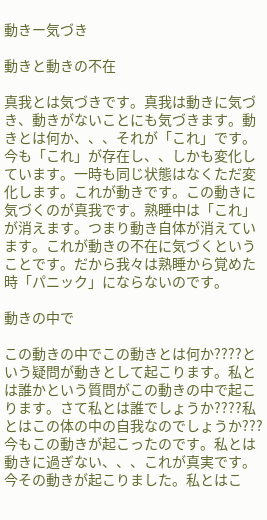動きー気づき

動きと動きの不在

真我とは気づきです。真我は動きに気づき、動きがないことにも気づきます。動きとは何か、、、それが「これ」です。今も「これ」が存在し、、しかも変化しています。一時も同じ状態はなくただ変化します。これが動きです。この動きに気づくのが真我です。熟睡中は「これ」が消えます。つまり動き自体が消えています。これが動きの不在に気づくということです。だから我々は熟睡から覚めた時「パニック」にならないのです。

動きの中で

この動きの中でこの動きとは何か????という疑問が動きとして起こります。私とは誰かという質問がこの動きの中で起こります。さて私とは誰でしょうか????私とはこの体の中の自我なのでしょうか???今もこの動きが起こったのです。私とは動きに過ぎない、、、これが真実です。今その動きが起こりました。私とはこ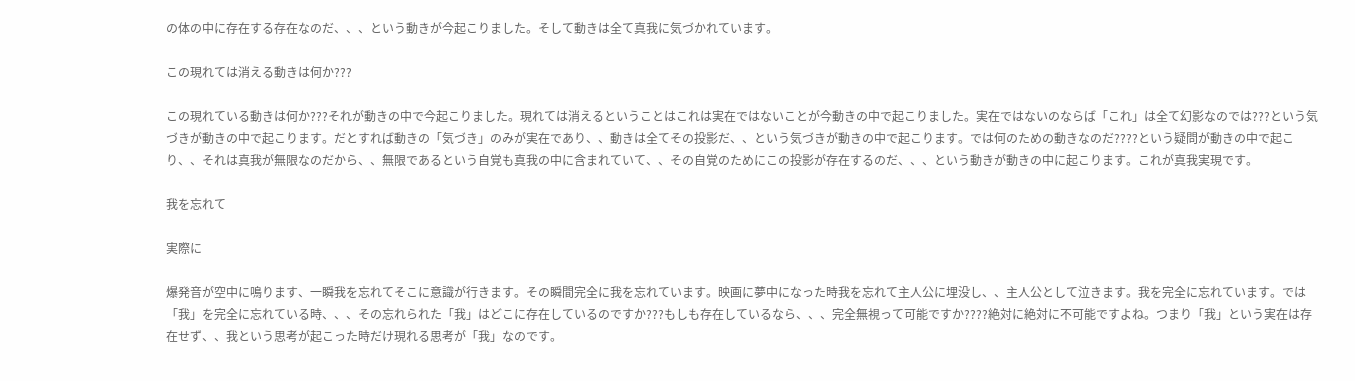の体の中に存在する存在なのだ、、、という動きが今起こりました。そして動きは全て真我に気づかれています。

この現れては消える動きは何か???

この現れている動きは何か???それが動きの中で今起こりました。現れては消えるということはこれは実在ではないことが今動きの中で起こりました。実在ではないのならば「これ」は全て幻影なのでは???という気づきが動きの中で起こります。だとすれば動きの「気づき」のみが実在であり、、動きは全てその投影だ、、という気づきが動きの中で起こります。では何のための動きなのだ????という疑問が動きの中で起こり、、それは真我が無限なのだから、、無限であるという自覚も真我の中に含まれていて、、その自覚のためにこの投影が存在するのだ、、、という動きが動きの中に起こります。これが真我実現です。

我を忘れて

実際に

爆発音が空中に鳴ります、一瞬我を忘れてそこに意識が行きます。その瞬間完全に我を忘れています。映画に夢中になった時我を忘れて主人公に埋没し、、主人公として泣きます。我を完全に忘れています。では「我」を完全に忘れている時、、、その忘れられた「我」はどこに存在しているのですか???もしも存在しているなら、、、完全無視って可能ですか????絶対に絶対に不可能ですよね。つまり「我」という実在は存在せず、、我という思考が起こった時だけ現れる思考が「我」なのです。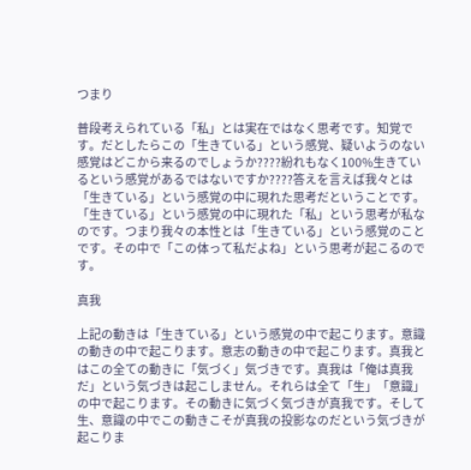つまり

普段考えられている「私」とは実在ではなく思考です。知覚です。だとしたらこの「生きている」という感覚、疑いようのない感覚はどこから来るのでしょうか????紛れもなく100%生きているという感覚があるではないですか????答えを言えば我々とは「生きている」という感覚の中に現れた思考だということです。「生きている」という感覚の中に現れた「私」という思考が私なのです。つまり我々の本性とは「生きている」という感覚のことです。その中で「この体って私だよね」という思考が起こるのです。

真我

上記の動きは「生きている」という感覚の中で起こります。意識の動きの中で起こります。意志の動きの中で起こります。真我とはこの全ての動きに「気づく」気づきです。真我は「俺は真我だ」という気づきは起こしません。それらは全て「生」「意識」の中で起こります。その動きに気づく気づきが真我です。そして生、意識の中でこの動きこそが真我の投影なのだという気づきが起こりま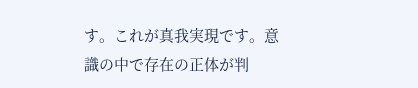す。これが真我実現です。意識の中で存在の正体が判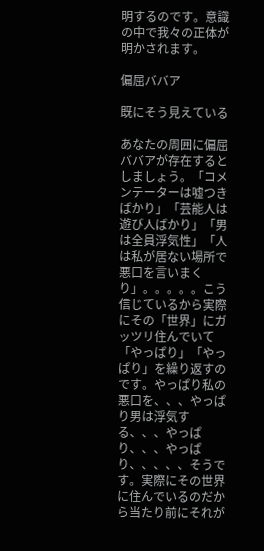明するのです。意識の中で我々の正体が明かされます。

偏屈ババア

既にそう見えている

あなたの周囲に偏屈ババアが存在するとしましょう。「コメンテーターは嘘つきばかり」「芸能人は遊び人ばかり」「男は全員浮気性」「人は私が居ない場所で悪口を言いまくり」。。。。。こう信じているから実際にその「世界」にガッツリ住んでいて「やっぱり」「やっぱり」を繰り返すのです。やっぱり私の悪口を、、、やっぱり男は浮気する、、、やっぱり、、、やっぱり、、、、、そうです。実際にその世界に住んでいるのだから当たり前にそれが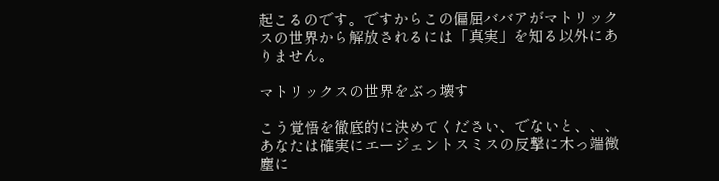起こるのです。ですからこの偏屈ババアがマトリックスの世界から解放されるには「真実」を知る以外にありません。

マトリックスの世界をぶっ壊す

こう覚悟を徹底的に決めてください、でないと、、、あなたは確実にエージェントスミスの反撃に木っ端微塵に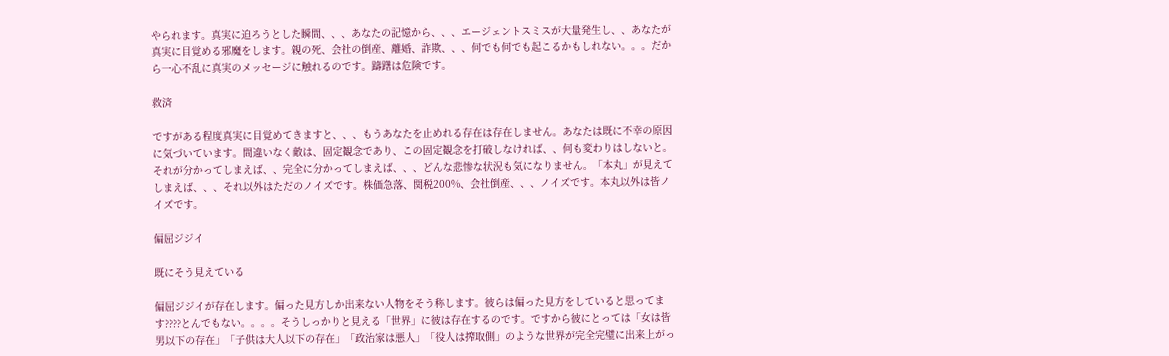やられます。真実に迫ろうとした瞬間、、、あなたの記憶から、、、エージェントスミスが大量発生し、、あなたが真実に目覚める邪魔をします。親の死、会社の倒産、離婚、詐欺、、、何でも何でも起こるかもしれない。。。だから一心不乱に真実のメッセージに触れるのです。躊躇は危険です。

救済

ですがある程度真実に目覚めてきますと、、、もうあなたを止めれる存在は存在しません。あなたは既に不幸の原因に気づいています。間違いなく敵は、固定観念であり、この固定観念を打破しなければ、、何も変わりはしないと。それが分かってしまえば、、完全に分かってしまえば、、、どんな悲惨な状況も気になりません。「本丸」が見えてしまえば、、、それ以外はただのノイズです。株価急落、関税200%、会社倒産、、、ノイズです。本丸以外は皆ノイズです。

偏屈ジジイ

既にそう見えている

偏屈ジジイが存在します。偏った見方しか出来ない人物をそう称します。彼らは偏った見方をしていると思ってます????とんでもない。。。。そうしっかりと見える「世界」に彼は存在するのです。ですから彼にとっては「女は皆男以下の存在」「子供は大人以下の存在」「政治家は悪人」「役人は搾取側」のような世界が完全完璧に出来上がっ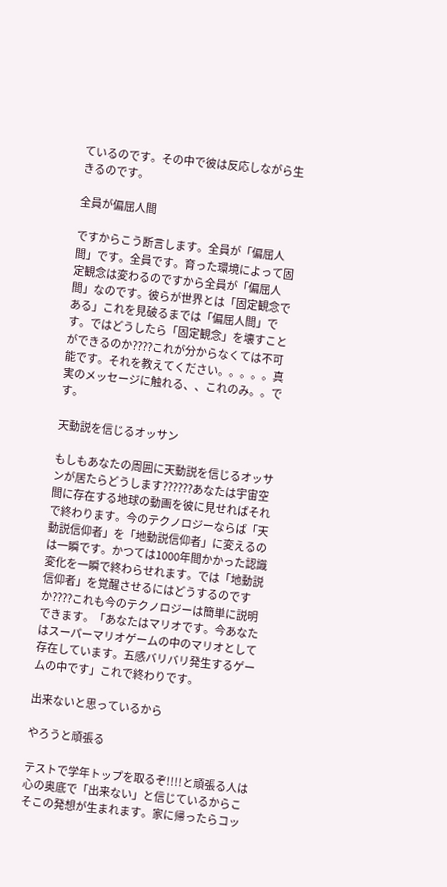ているのです。その中で彼は反応しながら生きるのです。

全員が偏屈人間

ですからこう断言します。全員が「偏屈人間」です。全員です。育った環境によって固定観念は変わるのですから全員が「偏屈人間」なのです。彼らが世界とは「固定観念である」これを見破るまでは「偏屈人間」です。ではどうしたら「固定観念」を壊すことができるのか????これが分からなくては不可能です。それを教えてください。。。。。真実のメッセージに触れる、、これのみ。。です。

天動説を信じるオッサン

もしもあなたの周囲に天動説を信じるオッサンが居たらどうします??????あなたは宇宙空間に存在する地球の動画を彼に見せればそれで終わります。今のテクノロジーならば「天動説信仰者」を「地動説信仰者」に変えるのは一瞬です。かつては1000年間かかった認識変化を一瞬で終わらせれます。では「地動説信仰者」を覚醒させるにはどうするのですか????これも今のテクノロジーは簡単に説明できます。「あなたはマリオです。今あなたはスーパーマリオゲームの中のマリオとして存在しています。五感バリバリ発生するゲームの中です」これで終わりです。

出来ないと思っているから

やろうと頑張る

テストで学年トップを取るぞ!!!!と頑張る人は心の奥底で「出来ない」と信じているからこそこの発想が生まれます。家に帰ったらコッ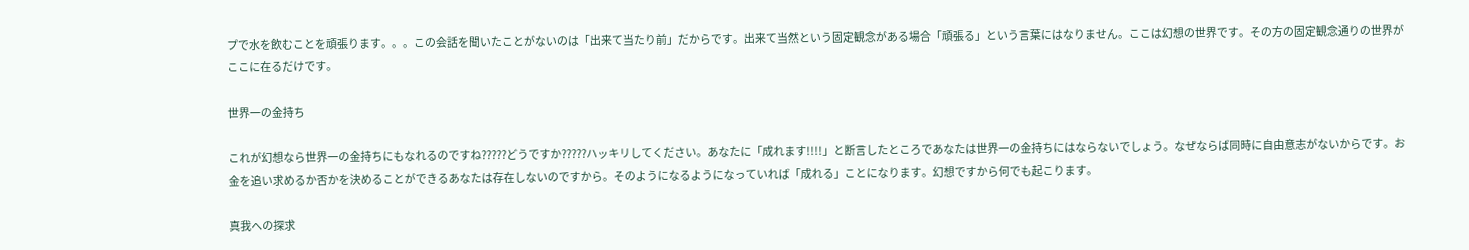プで水を飲むことを頑張ります。。。この会話を聞いたことがないのは「出来て当たり前」だからです。出来て当然という固定観念がある場合「頑張る」という言葉にはなりません。ここは幻想の世界です。その方の固定観念通りの世界がここに在るだけです。

世界一の金持ち

これが幻想なら世界一の金持ちにもなれるのですね?????どうですか?????ハッキリしてください。あなたに「成れます!!!!」と断言したところであなたは世界一の金持ちにはならないでしょう。なぜならば同時に自由意志がないからです。お金を追い求めるか否かを決めることができるあなたは存在しないのですから。そのようになるようになっていれば「成れる」ことになります。幻想ですから何でも起こります。

真我への探求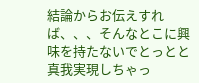結論からお伝えすれば、、、そんなとこに興味を持たないでとっとと真我実現しちゃっ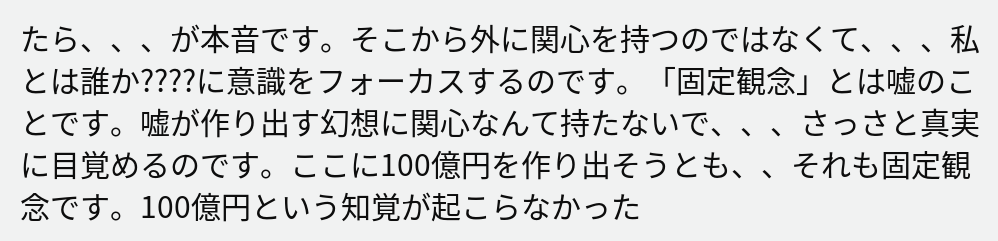たら、、、が本音です。そこから外に関心を持つのではなくて、、、私とは誰か????に意識をフォーカスするのです。「固定観念」とは嘘のことです。嘘が作り出す幻想に関心なんて持たないで、、、さっさと真実に目覚めるのです。ここに100億円を作り出そうとも、、それも固定観念です。100億円という知覚が起こらなかった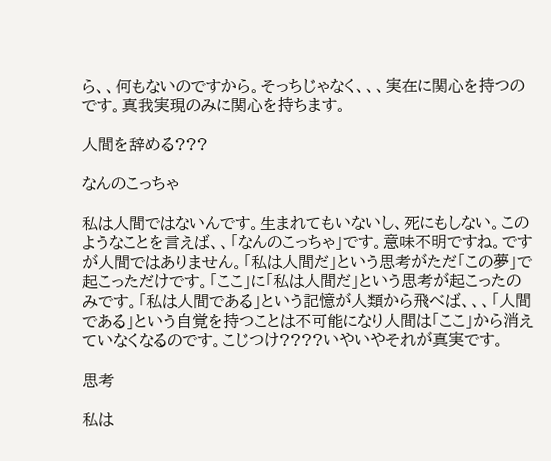ら、、何もないのですから。そっちじゃなく、、、実在に関心を持つのです。真我実現のみに関心を持ちます。

人間を辞める???

なんのこっちゃ

私は人間ではないんです。生まれてもいないし、死にもしない。このようなことを言えば、、「なんのこっちゃ」です。意味不明ですね。ですが人間ではありません。「私は人間だ」という思考がただ「この夢」で起こっただけです。「ここ」に「私は人間だ」という思考が起こったのみです。「私は人間である」という記憶が人類から飛べば、、、「人間である」という自覚を持つことは不可能になり人間は「ここ」から消えていなくなるのです。こじつけ????いやいやそれが真実です。

思考

私は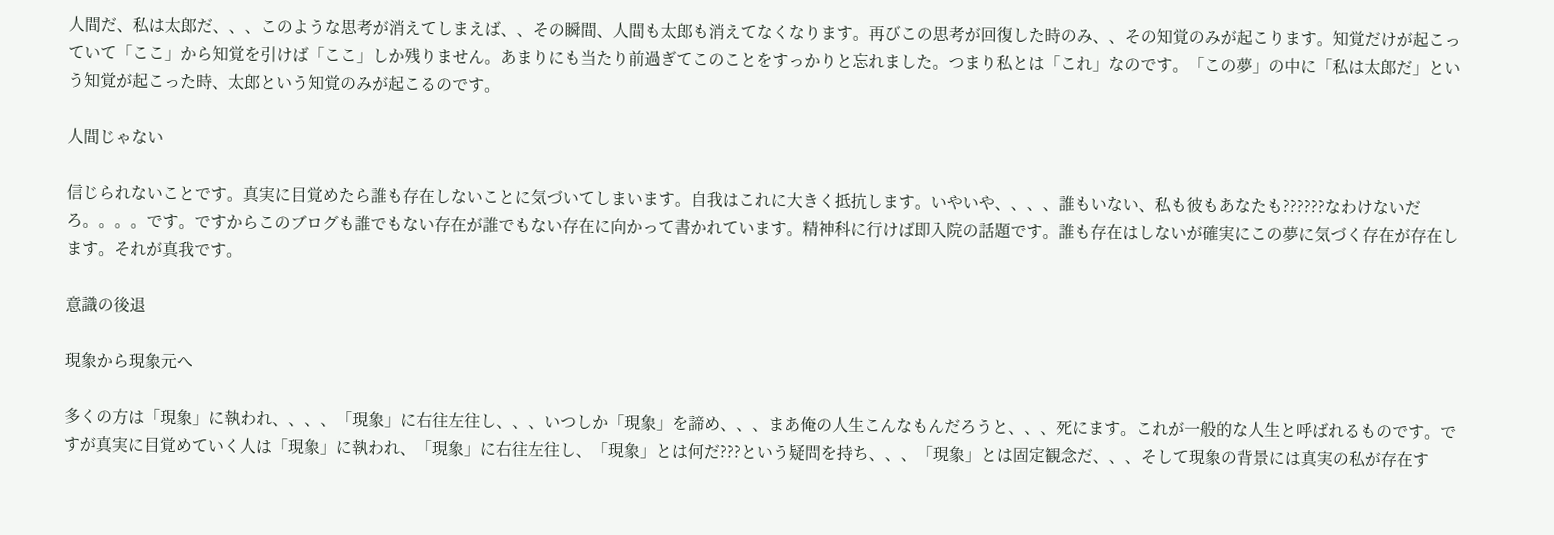人間だ、私は太郎だ、、、このような思考が消えてしまえば、、その瞬間、人間も太郎も消えてなくなります。再びこの思考が回復した時のみ、、その知覚のみが起こります。知覚だけが起こっていて「ここ」から知覚を引けば「ここ」しか残りません。あまりにも当たり前過ぎてこのことをすっかりと忘れました。つまり私とは「これ」なのです。「この夢」の中に「私は太郎だ」という知覚が起こった時、太郎という知覚のみが起こるのです。

人間じゃない

信じられないことです。真実に目覚めたら誰も存在しないことに気づいてしまいます。自我はこれに大きく抵抗します。いやいや、、、、誰もいない、私も彼もあなたも??????なわけないだろ。。。。です。ですからこのブログも誰でもない存在が誰でもない存在に向かって書かれています。精神科に行けば即入院の話題です。誰も存在はしないが確実にこの夢に気づく存在が存在します。それが真我です。

意識の後退

現象から現象元へ

多くの方は「現象」に執われ、、、、「現象」に右往左往し、、、いつしか「現象」を諦め、、、まあ俺の人生こんなもんだろうと、、、死にます。これが一般的な人生と呼ばれるものです。ですが真実に目覚めていく人は「現象」に執われ、「現象」に右往左往し、「現象」とは何だ???という疑問を持ち、、、「現象」とは固定観念だ、、、そして現象の背景には真実の私が存在す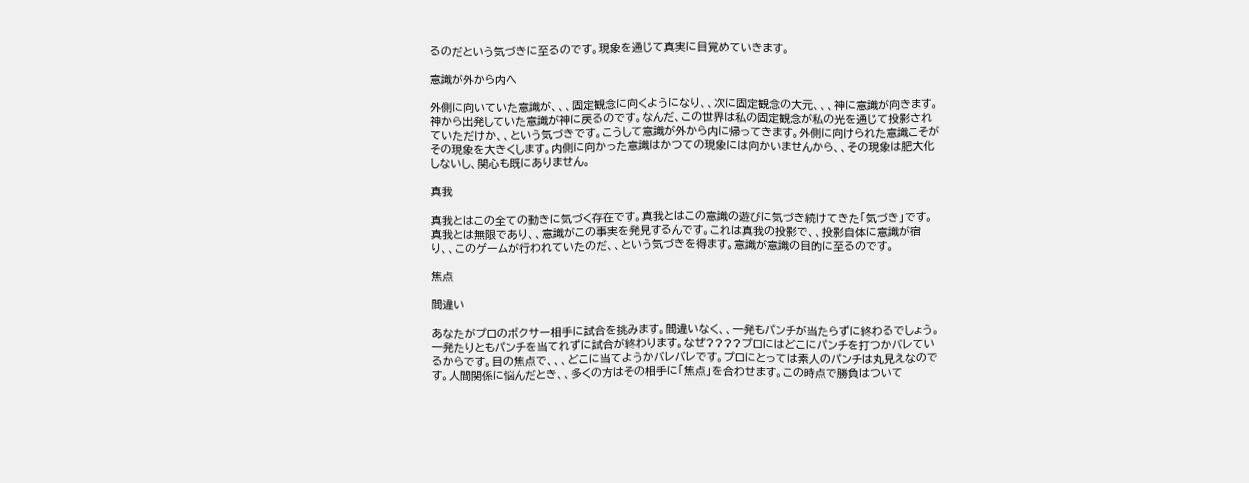るのだという気づきに至るのです。現象を通じて真実に目覚めていきます。

意識が外から内へ

外側に向いていた意識が、、、固定観念に向くようになり、、次に固定観念の大元、、、神に意識が向きます。神から出発していた意識が神に戻るのです。なんだ、この世界は私の固定観念が私の光を通じて投影されていただけか、、という気づきです。こうして意識が外から内に帰ってきます。外側に向けられた意識こそがその現象を大きくします。内側に向かった意識はかつての現象には向かいませんから、、その現象は肥大化しないし、関心も既にありません。

真我

真我とはこの全ての動きに気づく存在です。真我とはこの意識の遊びに気づき続けてきた「気づき」です。真我とは無限であり、、意識がこの事実を発見するんです。これは真我の投影で、、投影自体に意識が宿り、、このゲームが行われていたのだ、、という気づきを得ます。意識が意識の目的に至るのです。

焦点

間違い

あなたがプロのボクサー相手に試合を挑みます。間違いなく、、一発もパンチが当たらずに終わるでしょう。一発たりともパンチを当てれずに試合が終わります。なぜ????プロにはどこにパンチを打つかバレているからです。目の焦点で、、、どこに当てようかバレバレです。プロにとっては素人のパンチは丸見えなのです。人間関係に悩んだとき、、多くの方はその相手に「焦点」を合わせます。この時点で勝負はついて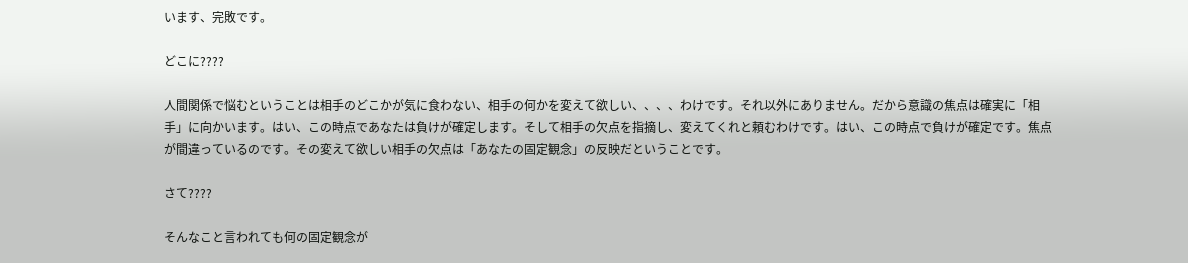います、完敗です。

どこに????

人間関係で悩むということは相手のどこかが気に食わない、相手の何かを変えて欲しい、、、、わけです。それ以外にありません。だから意識の焦点は確実に「相手」に向かいます。はい、この時点であなたは負けが確定します。そして相手の欠点を指摘し、変えてくれと頼むわけです。はい、この時点で負けが確定です。焦点が間違っているのです。その変えて欲しい相手の欠点は「あなたの固定観念」の反映だということです。

さて????

そんなこと言われても何の固定観念が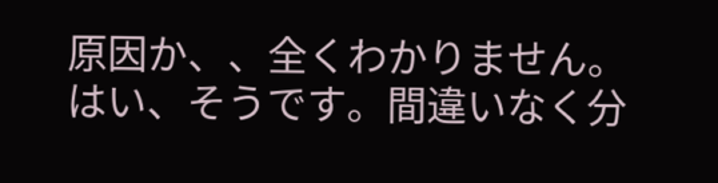原因か、、全くわかりません。はい、そうです。間違いなく分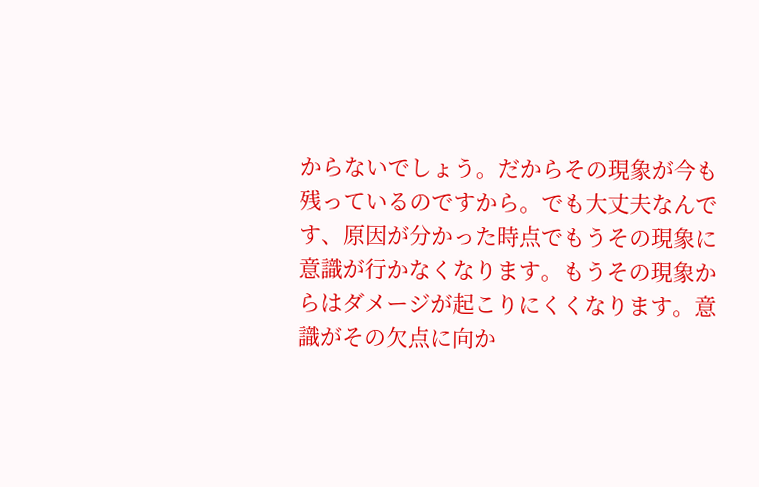からないでしょう。だからその現象が今も残っているのですから。でも大丈夫なんです、原因が分かった時点でもうその現象に意識が行かなくなります。もうその現象からはダメージが起こりにくくなります。意識がその欠点に向か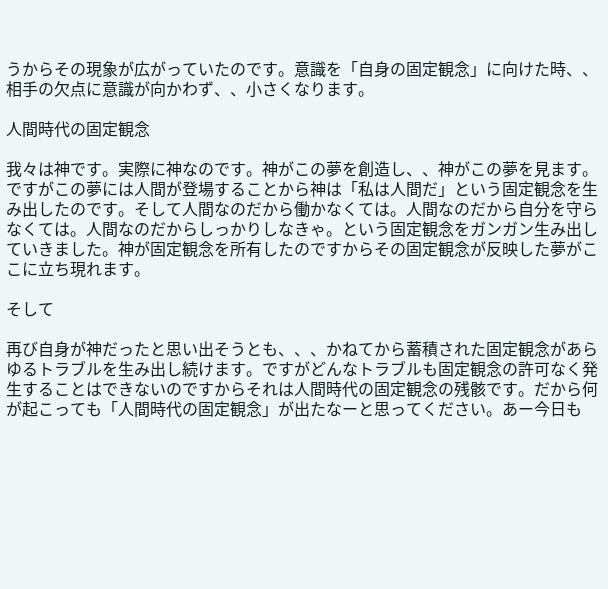うからその現象が広がっていたのです。意識を「自身の固定観念」に向けた時、、相手の欠点に意識が向かわず、、小さくなります。

人間時代の固定観念

我々は神です。実際に神なのです。神がこの夢を創造し、、神がこの夢を見ます。ですがこの夢には人間が登場することから神は「私は人間だ」という固定観念を生み出したのです。そして人間なのだから働かなくては。人間なのだから自分を守らなくては。人間なのだからしっかりしなきゃ。という固定観念をガンガン生み出していきました。神が固定観念を所有したのですからその固定観念が反映した夢がここに立ち現れます。

そして

再び自身が神だったと思い出そうとも、、、かねてから蓄積された固定観念があらゆるトラブルを生み出し続けます。ですがどんなトラブルも固定観念の許可なく発生することはできないのですからそれは人間時代の固定観念の残骸です。だから何が起こっても「人間時代の固定観念」が出たなーと思ってください。あー今日も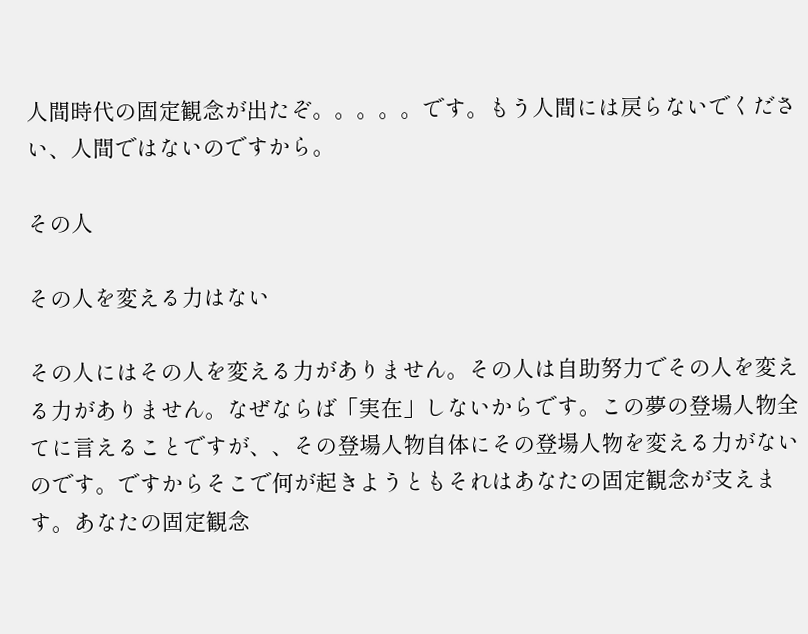人間時代の固定観念が出たぞ。。。。。です。もう人間には戻らないでください、人間ではないのですから。

その人

その人を変える力はない

その人にはその人を変える力がありません。その人は自助努力でその人を変える力がありません。なぜならば「実在」しないからです。この夢の登場人物全てに言えることですが、、その登場人物自体にその登場人物を変える力がないのです。ですからそこで何が起きようともそれはあなたの固定観念が支えます。あなたの固定観念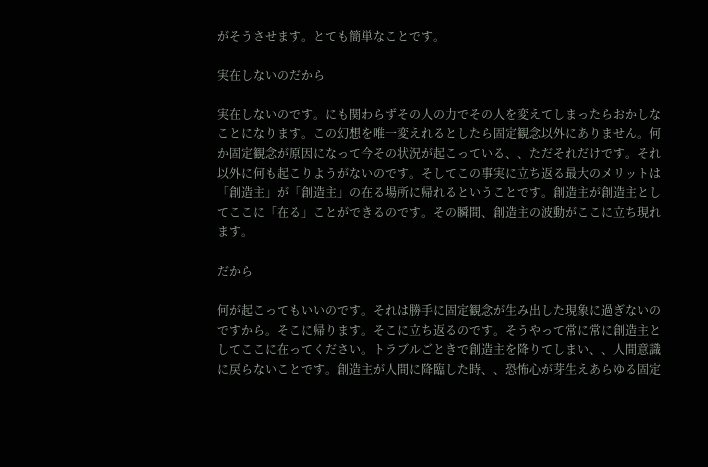がそうさせます。とても簡単なことです。

実在しないのだから

実在しないのです。にも関わらずその人の力でその人を変えてしまったらおかしなことになります。この幻想を唯一変えれるとしたら固定観念以外にありません。何か固定観念が原因になって今その状況が起こっている、、ただそれだけです。それ以外に何も起こりようがないのです。そしてこの事実に立ち返る最大のメリットは「創造主」が「創造主」の在る場所に帰れるということです。創造主が創造主としてここに「在る」ことができるのです。その瞬間、創造主の波動がここに立ち現れます。

だから

何が起こってもいいのです。それは勝手に固定観念が生み出した現象に過ぎないのですから。そこに帰ります。そこに立ち返るのです。そうやって常に常に創造主としてここに在ってください。トラブルごときで創造主を降りてしまい、、人間意識に戻らないことです。創造主が人間に降臨した時、、恐怖心が芽生えあらゆる固定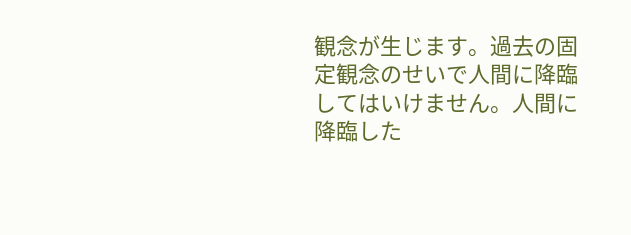観念が生じます。過去の固定観念のせいで人間に降臨してはいけません。人間に降臨した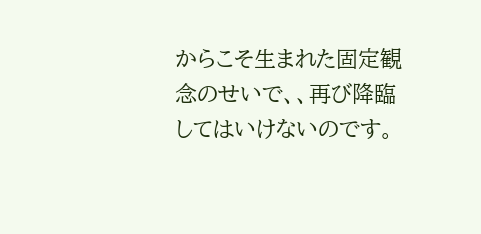からこそ生まれた固定観念のせいで、、再び降臨してはいけないのです。